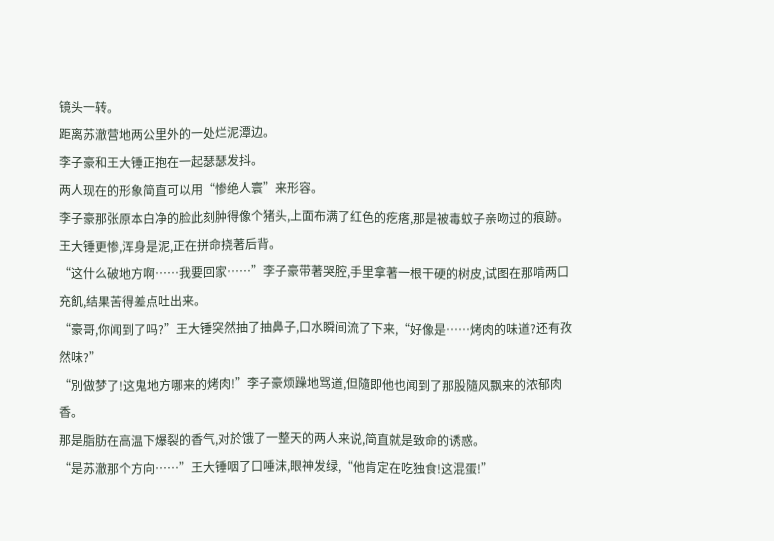镜头一转。
距离苏澈营地两公里外的一处烂泥潭边。
李子豪和王大锤正抱在一起瑟瑟发抖。
两人现在的形象简直可以用“惨绝人寰”来形容。
李子豪那张原本白净的脸此刻肿得像个猪头,上面布满了红色的疙瘩,那是被毒蚊子亲吻过的痕跡。王大锤更惨,浑身是泥,正在拼命挠著后背。
“这什么破地方啊……我要回家……”李子豪带著哭腔,手里拿著一根干硬的树皮,试图在那啃两口充飢,结果苦得差点吐出来。
“豪哥,你闻到了吗?”王大锤突然抽了抽鼻子,口水瞬间流了下来,“好像是……烤肉的味道?还有孜然味?”
“別做梦了!这鬼地方哪来的烤肉!”李子豪烦躁地骂道,但隨即他也闻到了那股隨风飘来的浓郁肉香。
那是脂肪在高温下爆裂的香气,对於饿了一整天的两人来说,简直就是致命的诱惑。
“是苏澈那个方向……”王大锤咽了口唾沫,眼神发绿,“他肯定在吃独食!这混蛋!”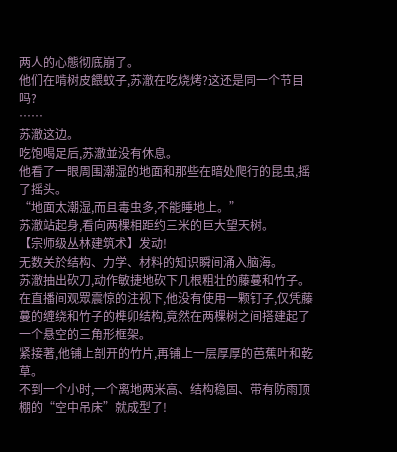两人的心態彻底崩了。
他们在啃树皮餵蚊子,苏澈在吃烧烤?这还是同一个节目吗?
……
苏澈这边。
吃饱喝足后,苏澈並没有休息。
他看了一眼周围潮湿的地面和那些在暗处爬行的昆虫,摇了摇头。
“地面太潮湿,而且毒虫多,不能睡地上。”
苏澈站起身,看向两棵相距约三米的巨大望天树。
【宗师级丛林建筑术】发动!
无数关於结构、力学、材料的知识瞬间涌入脑海。
苏澈抽出砍刀,动作敏捷地砍下几根粗壮的藤蔓和竹子。
在直播间观眾震惊的注视下,他没有使用一颗钉子,仅凭藤蔓的缠绕和竹子的榫卯结构,竟然在两棵树之间搭建起了一个悬空的三角形框架。
紧接著,他铺上剖开的竹片,再铺上一层厚厚的芭蕉叶和乾草。
不到一个小时,一个离地两米高、结构稳固、带有防雨顶棚的“空中吊床”就成型了!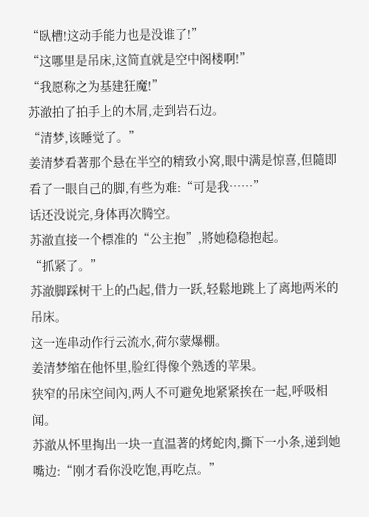“臥槽!这动手能力也是没谁了!”
“这哪里是吊床,这简直就是空中阁楼啊!”
“我愿称之为基建狂魔!”
苏澈拍了拍手上的木屑,走到岩石边。
“清梦,该睡觉了。”
姜清梦看著那个悬在半空的精致小窝,眼中满是惊喜,但隨即看了一眼自己的脚,有些为难:“可是我……”
话还没说完,身体再次腾空。
苏澈直接一个標准的“公主抱”,將她稳稳抱起。
“抓紧了。”
苏澈脚踩树干上的凸起,借力一跃,轻鬆地跳上了离地两米的吊床。
这一连串动作行云流水,荷尔蒙爆棚。
姜清梦缩在他怀里,脸红得像个熟透的苹果。
狭窄的吊床空间內,两人不可避免地紧紧挨在一起,呼吸相闻。
苏澈从怀里掏出一块一直温著的烤蛇肉,撕下一小条,递到她嘴边:“刚才看你没吃饱,再吃点。”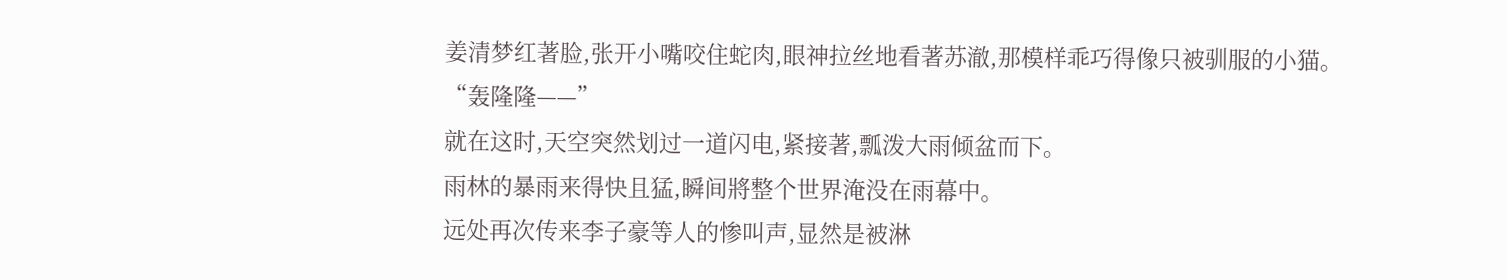姜清梦红著脸,张开小嘴咬住蛇肉,眼神拉丝地看著苏澈,那模样乖巧得像只被驯服的小猫。
“轰隆隆——”
就在这时,天空突然划过一道闪电,紧接著,瓢泼大雨倾盆而下。
雨林的暴雨来得快且猛,瞬间將整个世界淹没在雨幕中。
远处再次传来李子豪等人的惨叫声,显然是被淋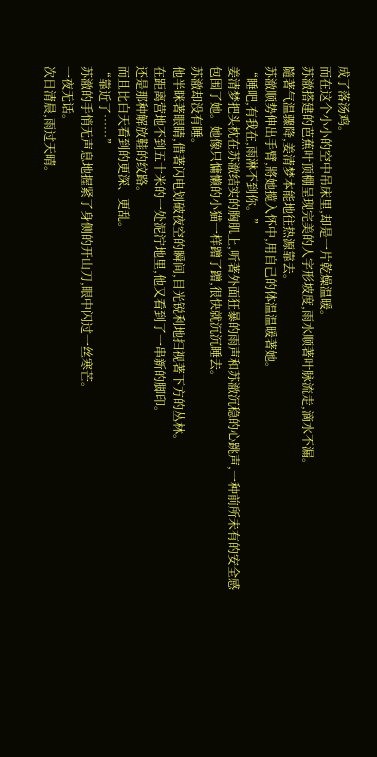成了落汤鸡。
而在这个小小的空中吊床里,却是一片乾燥温暖。
苏澈搭建的芭蕉叶顶棚呈现完美的人字形坡度,雨水顺著叶脉流走,滴水不漏。
隨著气温骤降,姜清梦本能地往热源靠去。
苏澈顺势伸出手臂,將她揽入怀中,用自己的体温温暖著她。
“睡吧,有我在,雨淋不到你。”
姜清梦把头枕在苏澈结实的胸肌上,听著外面狂暴的雨声和苏澈沉稳的心跳声,一种前所未有的安全感包围了她。她像只慵懒的小猫一样蹭了蹭,很快就沉沉睡去。
苏澈却没有睡。
他半眯著眼睛,借著闪电划破夜空的瞬间,目光锐利地扫视著下方的丛林。
在距离营地不到五十米的一处泥泞地里,他又看到了一串新的脚印。
还是那种解放鞋的纹路。
而且比白天看到的更深、更乱。
“靠近了……”
苏澈的手悄无声息地握紧了身侧的开山刀,眼中闪过一丝寒芒。
一夜无话。
次日清晨,雨过天晴。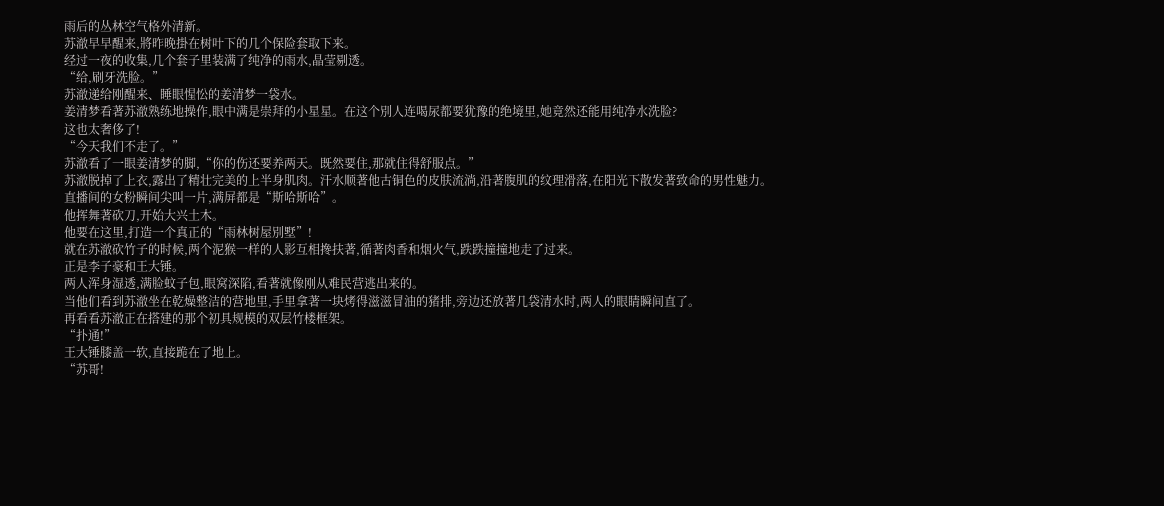雨后的丛林空气格外清新。
苏澈早早醒来,將昨晚掛在树叶下的几个保险套取下来。
经过一夜的收集,几个套子里装满了纯净的雨水,晶莹剔透。
“给,刷牙洗脸。”
苏澈递给刚醒来、睡眼惺忪的姜清梦一袋水。
姜清梦看著苏澈熟练地操作,眼中满是崇拜的小星星。在这个別人连喝尿都要犹豫的绝境里,她竟然还能用纯净水洗脸?
这也太奢侈了!
“今天我们不走了。”
苏澈看了一眼姜清梦的脚,“你的伤还要养两天。既然要住,那就住得舒服点。”
苏澈脱掉了上衣,露出了精壮完美的上半身肌肉。汗水顺著他古铜色的皮肤流淌,沿著腹肌的纹理滑落,在阳光下散发著致命的男性魅力。
直播间的女粉瞬间尖叫一片,满屏都是“斯哈斯哈”。
他挥舞著砍刀,开始大兴土木。
他要在这里,打造一个真正的“雨林树屋別墅”!
就在苏澈砍竹子的时候,两个泥猴一样的人影互相搀扶著,循著肉香和烟火气,跌跌撞撞地走了过来。
正是李子豪和王大锤。
两人浑身湿透,满脸蚊子包,眼窝深陷,看著就像刚从难民营逃出来的。
当他们看到苏澈坐在乾燥整洁的营地里,手里拿著一块烤得滋滋冒油的猪排,旁边还放著几袋清水时,两人的眼睛瞬间直了。
再看看苏澈正在搭建的那个初具规模的双层竹楼框架。
“扑通!”
王大锤膝盖一软,直接跪在了地上。
“苏哥!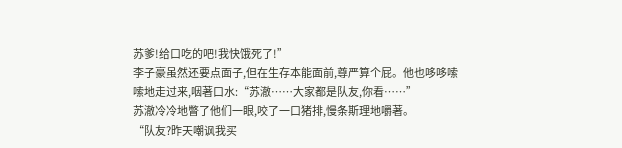苏爹!给口吃的吧!我快饿死了!”
李子豪虽然还要点面子,但在生存本能面前,尊严算个屁。他也哆哆嗦嗦地走过来,咽著口水:“苏澈……大家都是队友,你看……”
苏澈冷冷地瞥了他们一眼,咬了一口猪排,慢条斯理地嚼著。
“队友?昨天嘲讽我买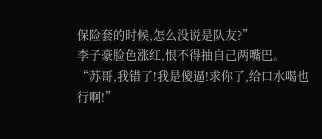保险套的时候,怎么没说是队友?”
李子豪脸色涨红,恨不得抽自己两嘴巴。
“苏哥,我错了!我是傻逼!求你了,给口水喝也行啊!”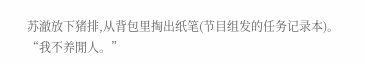苏澈放下猪排,从背包里掏出纸笔(节目组发的任务记录本)。
“我不养閒人。”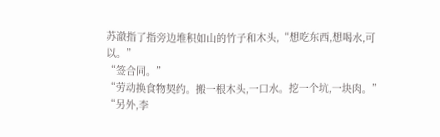苏澈指了指旁边堆积如山的竹子和木头,“想吃东西,想喝水,可以。”
“签合同。”
“劳动换食物契约。搬一根木头,一口水。挖一个坑,一块肉。”
“另外,李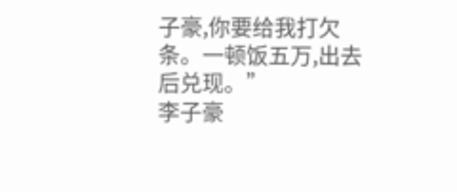子豪,你要给我打欠条。一顿饭五万,出去后兑现。”
李子豪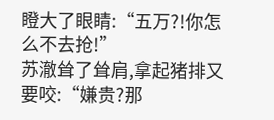瞪大了眼睛:“五万?!你怎么不去抢!”
苏澈耸了耸肩,拿起猪排又要咬:“嫌贵?那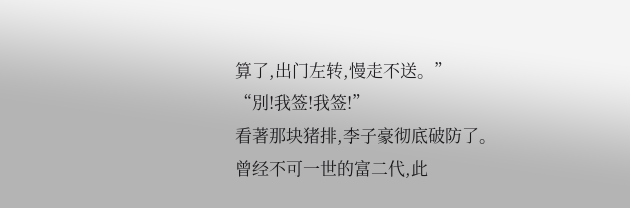算了,出门左转,慢走不送。”
“別!我签!我签!”
看著那块猪排,李子豪彻底破防了。
曾经不可一世的富二代,此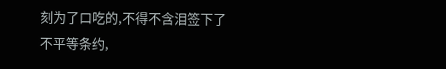刻为了口吃的,不得不含泪签下了不平等条约,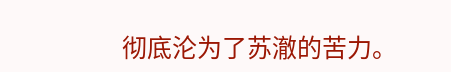彻底沦为了苏澈的苦力。